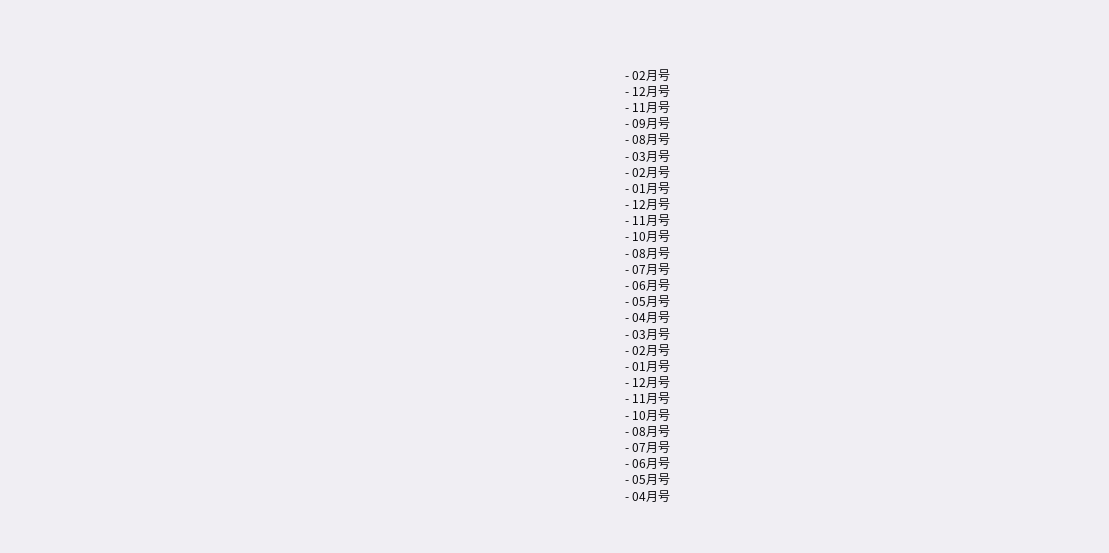- 02月号
- 12月号
- 11月号
- 09月号
- 08月号
- 03月号
- 02月号
- 01月号
- 12月号
- 11月号
- 10月号
- 08月号
- 07月号
- 06月号
- 05月号
- 04月号
- 03月号
- 02月号
- 01月号
- 12月号
- 11月号
- 10月号
- 08月号
- 07月号
- 06月号
- 05月号
- 04月号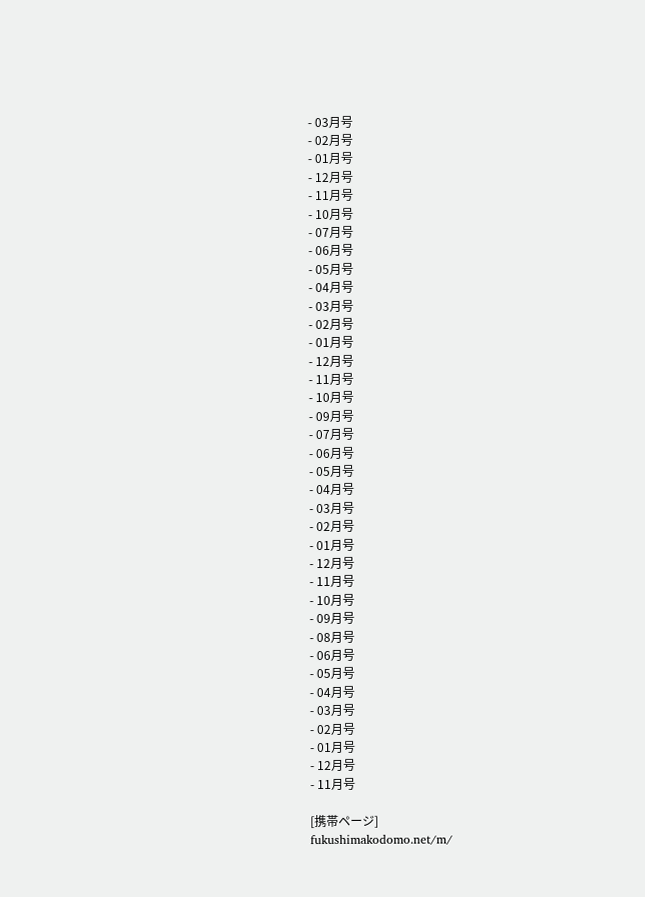- 03月号
- 02月号
- 01月号
- 12月号
- 11月号
- 10月号
- 07月号
- 06月号
- 05月号
- 04月号
- 03月号
- 02月号
- 01月号
- 12月号
- 11月号
- 10月号
- 09月号
- 07月号
- 06月号
- 05月号
- 04月号
- 03月号
- 02月号
- 01月号
- 12月号
- 11月号
- 10月号
- 09月号
- 08月号
- 06月号
- 05月号
- 04月号
- 03月号
- 02月号
- 01月号
- 12月号
- 11月号

[携帯ページ]
fukushimakodomo.net/m/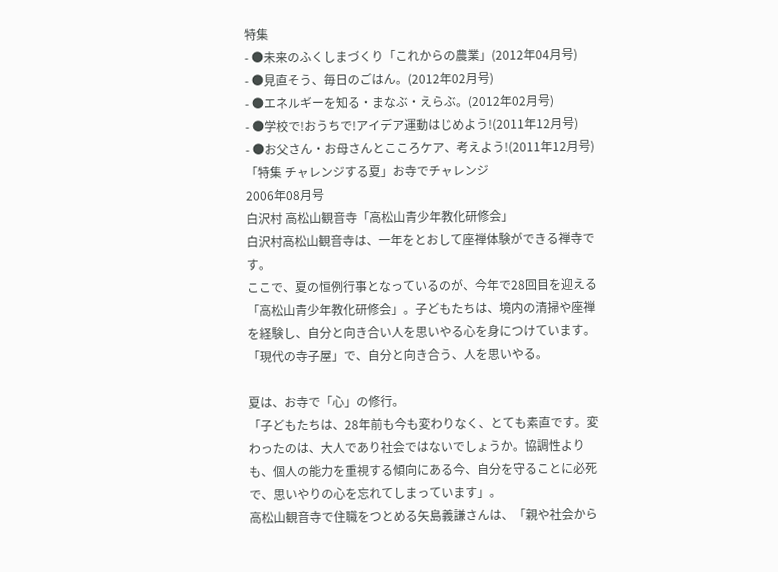特集
- ●未来のふくしまづくり「これからの農業」(2012年04月号)
- ●見直そう、毎日のごはん。(2012年02月号)
- ●エネルギーを知る・まなぶ・えらぶ。(2012年02月号)
- ●学校で!おうちで!アイデア運動はじめよう!(2011年12月号)
- ●お父さん・お母さんとこころケア、考えよう!(2011年12月号)
「特集 チャレンジする夏」お寺でチャレンジ
2006年08月号
白沢村 高松山観音寺「高松山青少年教化研修会」
白沢村高松山観音寺は、一年をとおして座禅体験ができる禅寺です。
ここで、夏の恒例行事となっているのが、今年で28回目を迎える「高松山青少年教化研修会」。子どもたちは、境内の清掃や座禅を経験し、自分と向き合い人を思いやる心を身につけています。
「現代の寺子屋」で、自分と向き合う、人を思いやる。

夏は、お寺で「心」の修行。
「子どもたちは、28年前も今も変わりなく、とても素直です。変わったのは、大人であり社会ではないでしょうか。協調性よりも、個人の能力を重視する傾向にある今、自分を守ることに必死で、思いやりの心を忘れてしまっています」。
高松山観音寺で住職をつとめる矢島義謙さんは、「親や社会から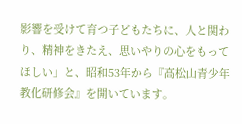影響を受けて育つ子どもたちに、人と関わり、精神をきたえ、思いやりの心をもってほしい」と、昭和53年から『高松山青少年教化研修会』を開いています。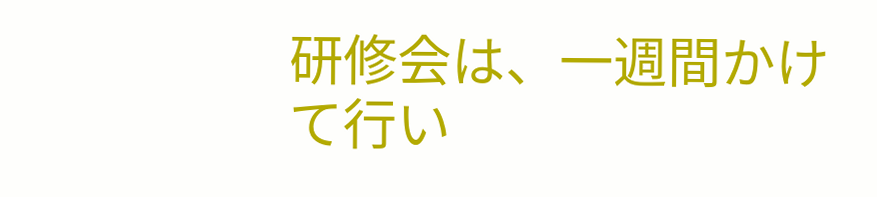研修会は、一週間かけて行い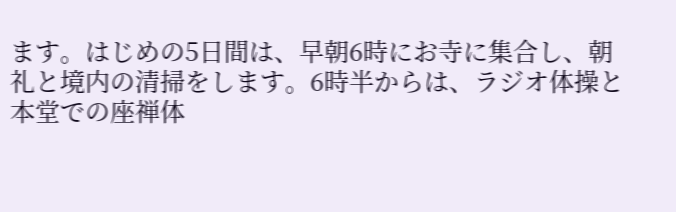ます。はじめの5日間は、早朝6時にお寺に集合し、朝礼と境内の清掃をします。6時半からは、ラジオ体操と本堂での座禅体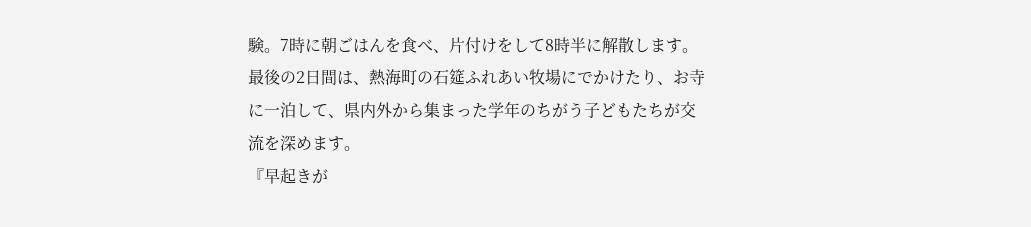験。7時に朝ごはんを食べ、片付けをして8時半に解散します。最後の2日間は、熱海町の石筵ふれあい牧場にでかけたり、お寺に一泊して、県内外から集まった学年のちがう子どもたちが交流を深めます。
『早起きが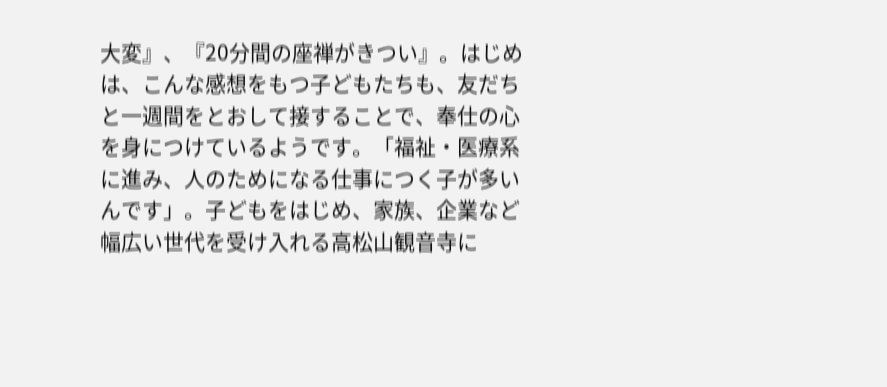大変』、『20分間の座禅がきつい』。はじめは、こんな感想をもつ子どもたちも、友だちと一週間をとおして接することで、奉仕の心を身につけているようです。「福祉・医療系に進み、人のためになる仕事につく子が多いんです」。子どもをはじめ、家族、企業など幅広い世代を受け入れる高松山観音寺に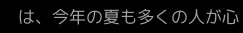は、今年の夏も多くの人が心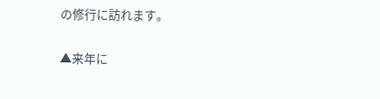の修行に訪れます。

▲来年に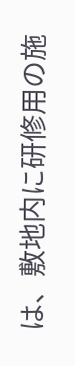は、敷地内に研修用の施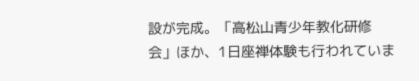設が完成。「高松山青少年教化研修会」ほか、1日座禅体験も行われていま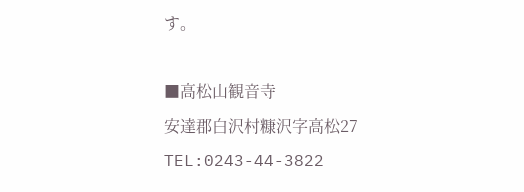す。

■高松山観音寺
安達郡白沢村糠沢字高松27
TEL:0243-44-3822